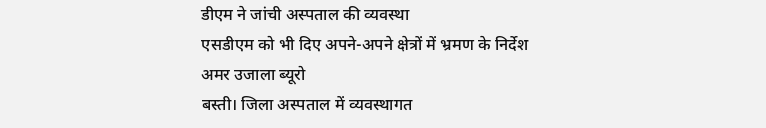डीएम ने जांची अस्पताल की व्यवस्था
एसडीएम को भी दिए अपने-अपने क्षेत्रों में भ्रमण के निर्देश
अमर उजाला ब्यूरो
बस्ती। जिला अस्पताल में व्यवस्थागत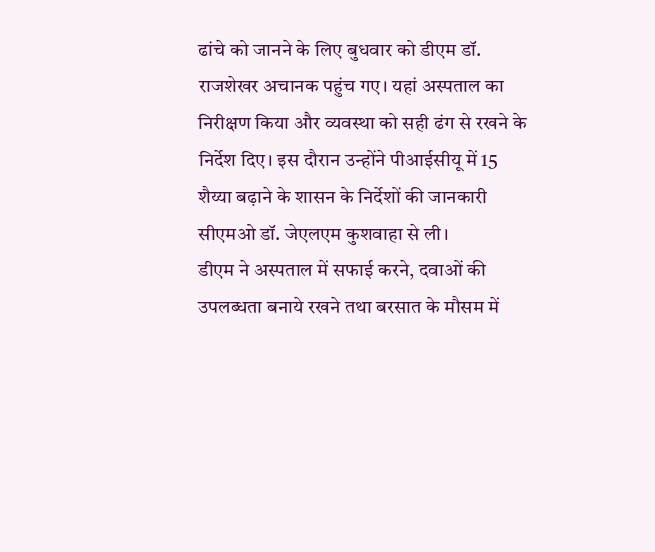ढांचे को जानने के लिए बुधवार को डीएम डॉ. राजशेखर अचानक पहुंच गए। यहां अस्पताल का निरीक्षण किया और व्यवस्था को सही ढंग से रखने के निर्देश दिए। इस दौरान उन्होंने पीआईसीयू में 15 शैय्या बढ़ाने के शासन के निर्देशों की जानकारी सीएमओ डॉ. जेएलएम कुशवाहा से ली।
डीएम ने अस्पताल में सफाई करने, दवाओं की उपलब्धता बनाये रखने तथा बरसात के मौसम में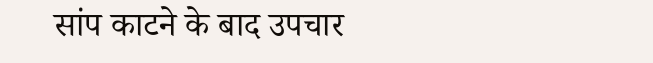सांप काटने के बाद उपचार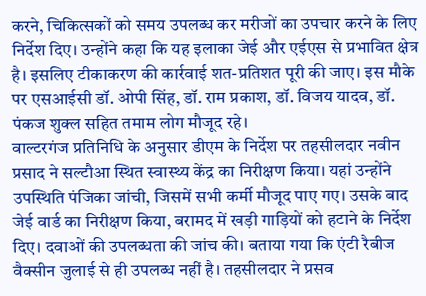करने, चिकित्सकों को समय उपलब्ध कर मरीजों का उपचार करने के लिए निर्देश दिए। उन्होंने कहा कि यह इलाका जेई और एईएस से प्रभावित क्षेत्र है। इसलिए टीकाकरण की कार्रवाई शत-प्रतिशत पूरी की जाए। इस मौके पर एसआईसी डॉ. ओपी सिंह, डॉ. राम प्रकाश, डॉ. विजय यादव, डॉ. पंकज शुक्ल सहित तमाम लोग मौजूद रहे।
वाल्टरगंज प्रतिनिधि के अनुसार डीएम के निर्देश पर तहसीलदार नवीन प्रसाद ने सल्टौआ स्थित स्वास्थ्य केंद्र का निरीक्षण किया। यहां उन्होंने उपस्थिति पंजिका जांची, जिसमें सभी कर्मी मौजूद पाए गए। उसके बाद जेई वार्ड का निरीक्षण किया, बरामद में खड़ी गाड़ियों को हटाने के निर्देश दिए। दवाओं की उपलब्धता की जांच की। बताया गया कि एंटी रैबीज वैक्सीन जुलाई से ही उपलब्ध नहीं है। तहसीलदार ने प्रसव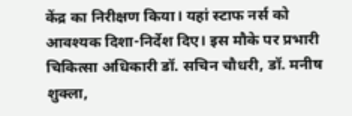केंद्र का निरीक्षण किया। यहां स्टाफ नर्स को आवश्यक दिशा-निर्देश दिए। इस मौके पर प्रभारी चिकित्सा अधिकारी डॉ. सचिन चौधरी, डॉ. मनीष शुक्ला,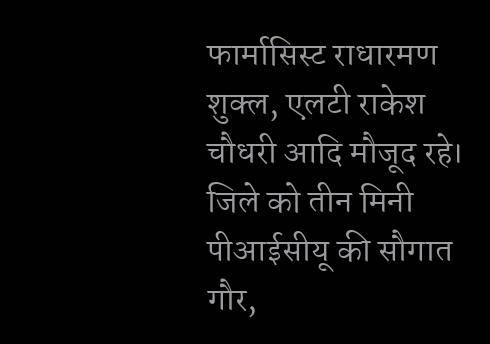फार्मासिस्ट राधारमण शुक्ल, एलटी राकेश चौधरी आदि मौजूद रहे।
जिले को तीन मिनी पीआईसीयू की सौगात
गौर,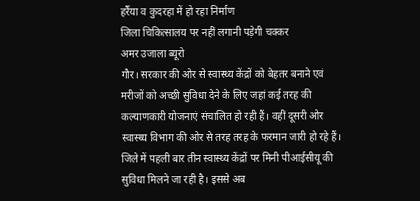हर्रैया व कुदरहा में हो रहा निर्माण
जिला चिकित्सालय पर नहीं लगानी पड़ेगी चक्कर
अमर उजाला ब्यूरो
गौर। सरकार की ओर से स्वास्थ्य केंद्रों को बेहतर बनाने एवं मरीजों को अच्छी सुविधा देने के लिए जहां कई तरह की कल्याणकारी योजनाएं संचालित हो रही हैं। वहीं दूसरी ओर स्वास्थ्य विभाग की ओर से तरह तरह के फरमान जारी हो रहे हैं। जिले में पहली बार तीन स्वास्थ्य केंद्रों पर मिनी पीआईसीयू की सुविधा मिलने जा रही है। इससे अब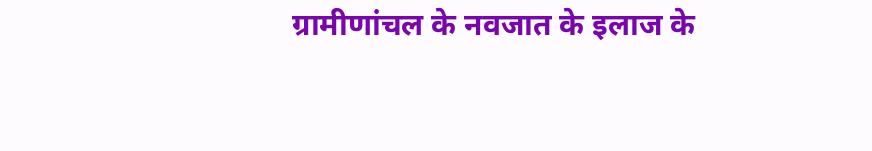ग्रामीणांचल के नवजात के इलाज के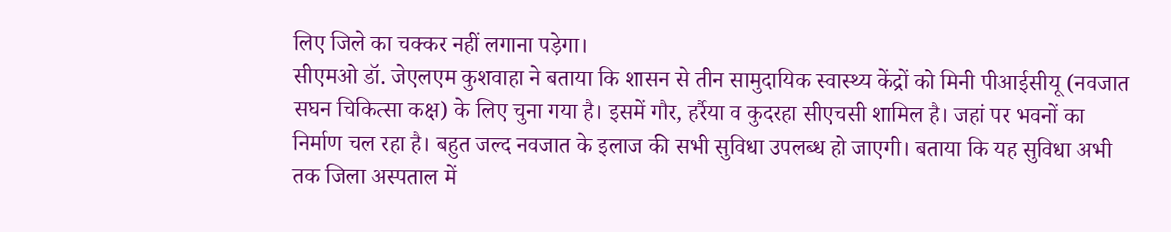लिए जिले का चक्कर नहीं लगाना पड़ेगा।
सीएमओ डॉ. जेएलएम कुशवाहा ने बताया कि शासन से तीन सामुदायिक स्वास्थ्य केंद्रों को मिनी पीआईसीयू (नवजात सघन चिकित्सा कक्ष) के लिए चुना गया है। इसमें गौर, हर्रैया व कुदरहा सीएचसी शामिल है। जहां पर भवनों का निर्माण चल रहा है। बहुत जल्द नवजात के इलाज की सभी सुविधा उपलब्ध हो जाएगी। बताया कि यह सुविधा अभी तक जिला अस्पताल में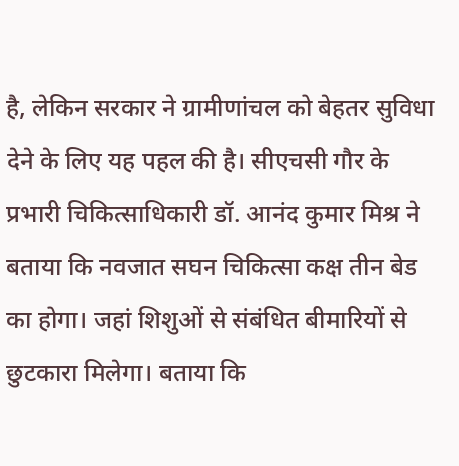है, लेकिन सरकार ने ग्रामीणांचल को बेहतर सुविधा देने के लिए यह पहल की है। सीएचसी गौर के प्रभारी चिकित्साधिकारी डॉ. आनंद कुमार मिश्र ने बताया कि नवजात सघन चिकित्सा कक्ष तीन बेड का होगा। जहां शिशुओं से संबंधित बीमारियों से छुटकारा मिलेगा। बताया कि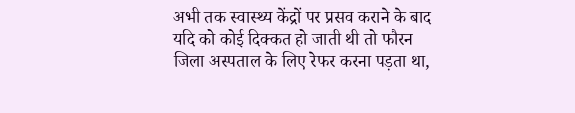अभी तक स्वास्थ्य केंद्रों पर प्रसव कराने के बाद यदि को कोई दिक्कत हो जाती थी तो फौरन जिला अस्पताल के लिए रेफर करना पड़ता था,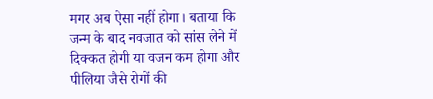मगर अब ऐसा नहीं होगा। बताया कि जन्म के बाद नवजात को सांस लेने में दिक्कत होगी या वजन कम होगा और पीलिया जैसे रोगों की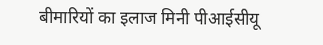बीमारियों का इलाज मिनी पीआईसीयू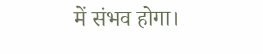में संभव होगा।